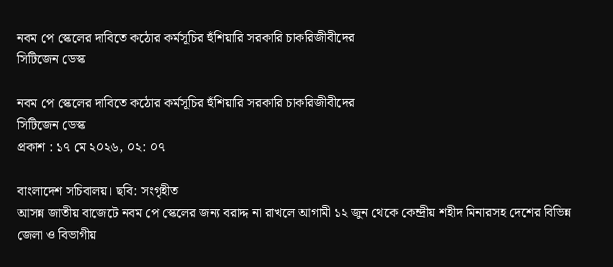নবম পে স্কেলের দাবিতে কঠোর কর্মসূচির হুঁশিয়ারি সরকারি চাকরিজীবীদের
সিটিজেন ডেস্ক

নবম পে স্কেলের দাবিতে কঠোর কর্মসূচির হুঁশিয়ারি সরকারি চাকরিজীবীদের
সিটিজেন ডেস্ক
প্রকাশ : ১৭ মে ২০২৬, ০২: ০৭

বাংলাদেশ সচিবালয়। ছবি: সংগৃহীত
আসন্ন জাতীয় বাজেটে নবম পে স্কেলের জন্য বরাদ্দ না রাখলে আগামী ১২ জুন থেকে কেন্দ্রীয় শহীদ মিনারসহ দেশের বিভিন্ন জেলা ও বিভাগীয়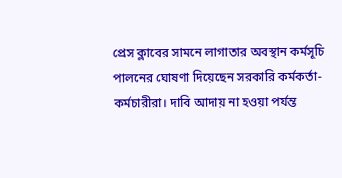প্রেস ক্লাবের সামনে লাগাতার অবস্থান কর্মসূচি পালনের ঘোষণা দিয়েছেন সরকারি কর্মকর্তা-কর্মচারীরা। দাবি আদায় না হওয়া পর্যন্ত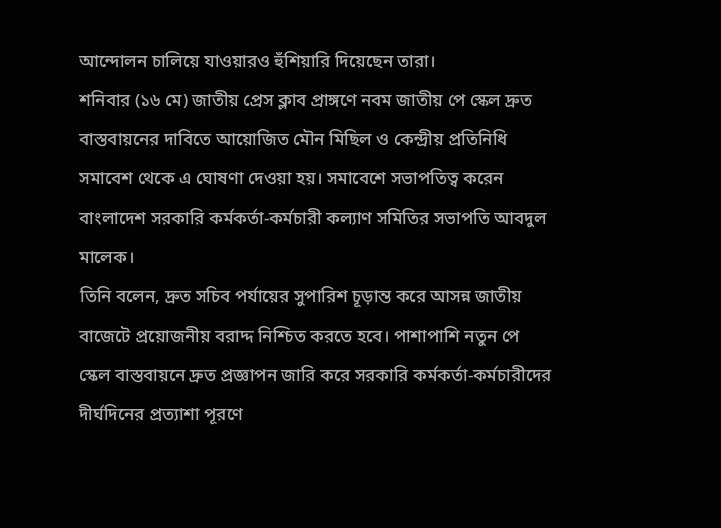আন্দোলন চালিয়ে যাওয়ারও হুঁশিয়ারি দিয়েছেন তারা।
শনিবার (১৬ মে) জাতীয় প্রেস ক্লাব প্রাঙ্গণে নবম জাতীয় পে স্কেল দ্রুত বাস্তবায়নের দাবিতে আয়োজিত মৌন মিছিল ও কেন্দ্রীয় প্রতিনিধি সমাবেশ থেকে এ ঘোষণা দেওয়া হয়। সমাবেশে সভাপতিত্ব করেন বাংলাদেশ সরকারি কর্মকর্তা-কর্মচারী কল্যাণ সমিতির সভাপতি আবদুল মালেক।
তিনি বলেন, দ্রুত সচিব পর্যায়ের সুপারিশ চূড়ান্ত করে আসন্ন জাতীয় বাজেটে প্রয়োজনীয় বরাদ্দ নিশ্চিত করতে হবে। পাশাপাশি নতুন পে স্কেল বাস্তবায়নে দ্রুত প্রজ্ঞাপন জারি করে সরকারি কর্মকর্তা-কর্মচারীদের দীর্ঘদিনের প্রত্যাশা পূরণে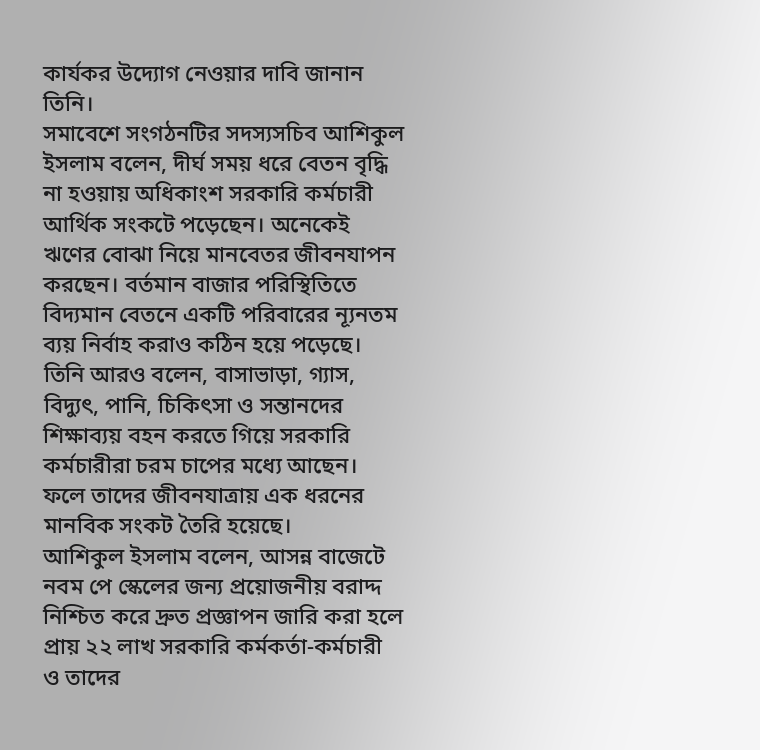কার্যকর উদ্যোগ নেওয়ার দাবি জানান তিনি।
সমাবেশে সংগঠনটির সদস্যসচিব আশিকুল ইসলাম বলেন, দীর্ঘ সময় ধরে বেতন বৃদ্ধি না হওয়ায় অধিকাংশ সরকারি কর্মচারী আর্থিক সংকটে পড়েছেন। অনেকেই ঋণের বোঝা নিয়ে মানবেতর জীবনযাপন করছেন। বর্তমান বাজার পরিস্থিতিতে বিদ্যমান বেতনে একটি পরিবারের ন্যূনতম ব্যয় নির্বাহ করাও কঠিন হয়ে পড়েছে।
তিনি আরও বলেন, বাসাভাড়া, গ্যাস, বিদ্যুৎ, পানি, চিকিৎসা ও সন্তানদের শিক্ষাব্যয় বহন করতে গিয়ে সরকারি কর্মচারীরা চরম চাপের মধ্যে আছেন। ফলে তাদের জীবনযাত্রায় এক ধরনের মানবিক সংকট তৈরি হয়েছে।
আশিকুল ইসলাম বলেন, আসন্ন বাজেটে নবম পে স্কেলের জন্য প্রয়োজনীয় বরাদ্দ নিশ্চিত করে দ্রুত প্রজ্ঞাপন জারি করা হলে প্রায় ২২ লাখ সরকারি কর্মকর্তা-কর্মচারী ও তাদের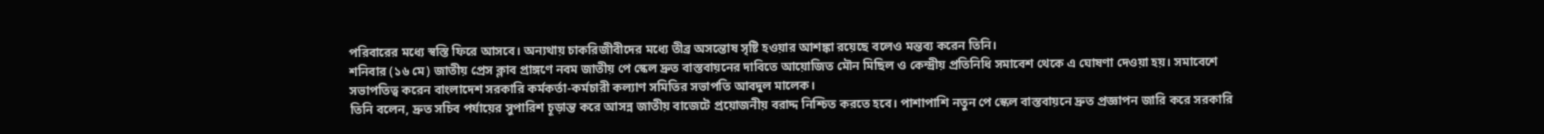পরিবারের মধ্যে স্বস্তি ফিরে আসবে। অন্যথায় চাকরিজীবীদের মধ্যে তীব্র অসন্তোষ সৃষ্টি হওয়ার আশঙ্কা রয়েছে বলেও মন্তব্য করেন তিনি।
শনিবার (১৬ মে) জাতীয় প্রেস ক্লাব প্রাঙ্গণে নবম জাতীয় পে স্কেল দ্রুত বাস্তবায়নের দাবিতে আয়োজিত মৌন মিছিল ও কেন্দ্রীয় প্রতিনিধি সমাবেশ থেকে এ ঘোষণা দেওয়া হয়। সমাবেশে সভাপতিত্ব করেন বাংলাদেশ সরকারি কর্মকর্তা-কর্মচারী কল্যাণ সমিতির সভাপতি আবদুল মালেক।
তিনি বলেন, দ্রুত সচিব পর্যায়ের সুপারিশ চূড়ান্ত করে আসন্ন জাতীয় বাজেটে প্রয়োজনীয় বরাদ্দ নিশ্চিত করতে হবে। পাশাপাশি নতুন পে স্কেল বাস্তবায়নে দ্রুত প্রজ্ঞাপন জারি করে সরকারি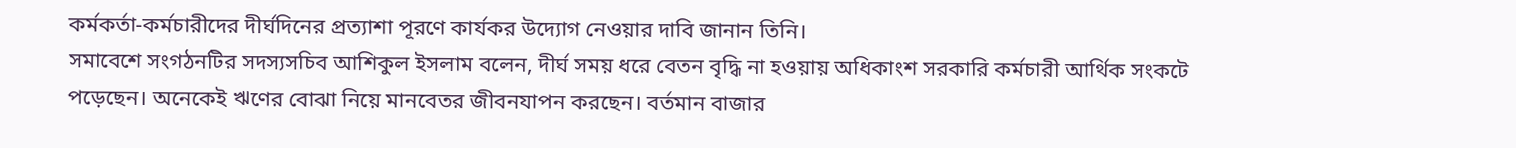কর্মকর্তা-কর্মচারীদের দীর্ঘদিনের প্রত্যাশা পূরণে কার্যকর উদ্যোগ নেওয়ার দাবি জানান তিনি।
সমাবেশে সংগঠনটির সদস্যসচিব আশিকুল ইসলাম বলেন, দীর্ঘ সময় ধরে বেতন বৃদ্ধি না হওয়ায় অধিকাংশ সরকারি কর্মচারী আর্থিক সংকটে পড়েছেন। অনেকেই ঋণের বোঝা নিয়ে মানবেতর জীবনযাপন করছেন। বর্তমান বাজার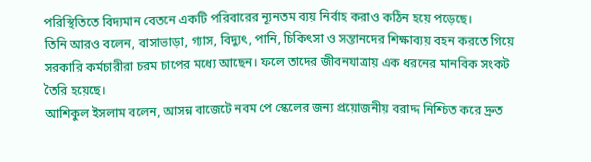পরিস্থিতিতে বিদ্যমান বেতনে একটি পরিবারের ন্যূনতম ব্যয় নির্বাহ করাও কঠিন হয়ে পড়েছে।
তিনি আরও বলেন, বাসাভাড়া, গ্যাস, বিদ্যুৎ, পানি, চিকিৎসা ও সন্তানদের শিক্ষাব্যয় বহন করতে গিয়ে সরকারি কর্মচারীরা চরম চাপের মধ্যে আছেন। ফলে তাদের জীবনযাত্রায় এক ধরনের মানবিক সংকট তৈরি হয়েছে।
আশিকুল ইসলাম বলেন, আসন্ন বাজেটে নবম পে স্কেলের জন্য প্রয়োজনীয় বরাদ্দ নিশ্চিত করে দ্রুত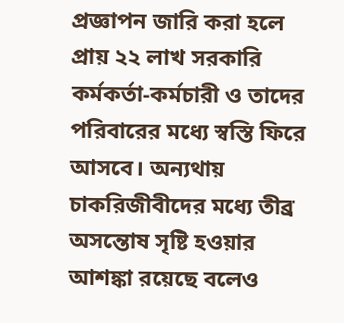প্রজ্ঞাপন জারি করা হলে প্রায় ২২ লাখ সরকারি কর্মকর্তা-কর্মচারী ও তাদের পরিবারের মধ্যে স্বস্তি ফিরে আসবে। অন্যথায় চাকরিজীবীদের মধ্যে তীব্র অসন্তোষ সৃষ্টি হওয়ার আশঙ্কা রয়েছে বলেও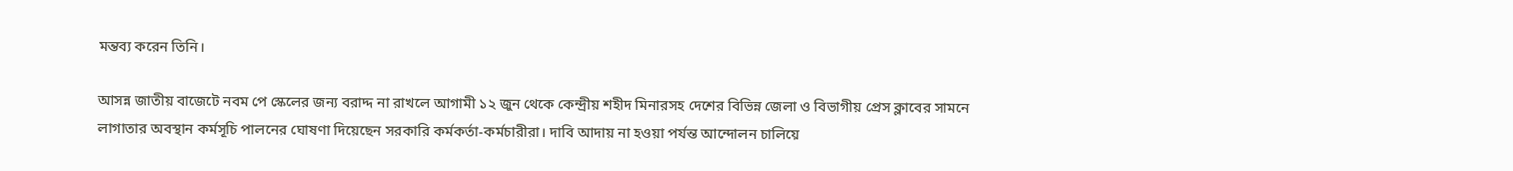মন্তব্য করেন তিনি।

আসন্ন জাতীয় বাজেটে নবম পে স্কেলের জন্য বরাদ্দ না রাখলে আগামী ১২ জুন থেকে কেন্দ্রীয় শহীদ মিনারসহ দেশের বিভিন্ন জেলা ও বিভাগীয় প্রেস ক্লাবের সামনে লাগাতার অবস্থান কর্মসূচি পালনের ঘোষণা দিয়েছেন সরকারি কর্মকর্তা-কর্মচারীরা। দাবি আদায় না হওয়া পর্যন্ত আন্দোলন চালিয়ে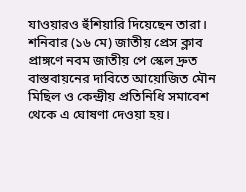যাওয়ারও হুঁশিয়ারি দিয়েছেন তারা।
শনিবার (১৬ মে) জাতীয় প্রেস ক্লাব প্রাঙ্গণে নবম জাতীয় পে স্কেল দ্রুত বাস্তবায়নের দাবিতে আয়োজিত মৌন মিছিল ও কেন্দ্রীয় প্রতিনিধি সমাবেশ থেকে এ ঘোষণা দেওয়া হয়।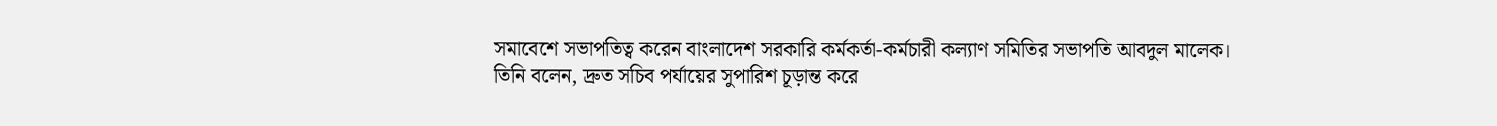সমাবেশে সভাপতিত্ব করেন বাংলাদেশ সরকারি কর্মকর্তা-কর্মচারী কল্যাণ সমিতির সভাপতি আবদুল মালেক।
তিনি বলেন, দ্রুত সচিব পর্যায়ের সুপারিশ চূড়ান্ত করে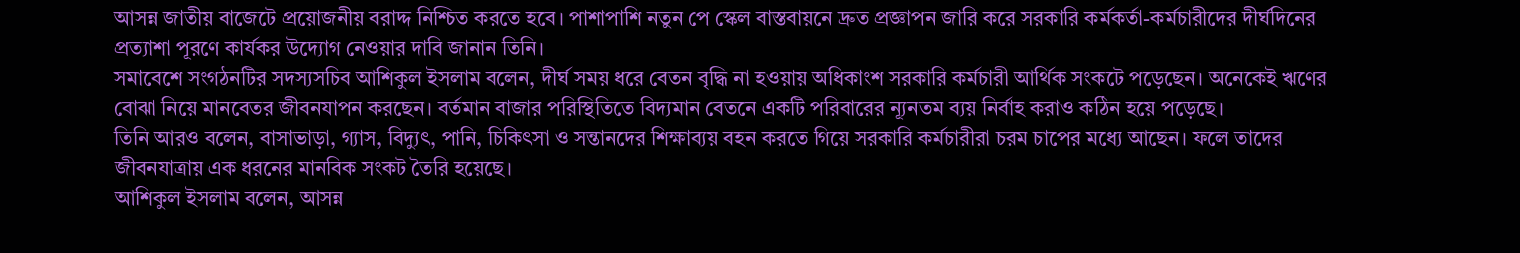আসন্ন জাতীয় বাজেটে প্রয়োজনীয় বরাদ্দ নিশ্চিত করতে হবে। পাশাপাশি নতুন পে স্কেল বাস্তবায়নে দ্রুত প্রজ্ঞাপন জারি করে সরকারি কর্মকর্তা-কর্মচারীদের দীর্ঘদিনের প্রত্যাশা পূরণে কার্যকর উদ্যোগ নেওয়ার দাবি জানান তিনি।
সমাবেশে সংগঠনটির সদস্যসচিব আশিকুল ইসলাম বলেন, দীর্ঘ সময় ধরে বেতন বৃদ্ধি না হওয়ায় অধিকাংশ সরকারি কর্মচারী আর্থিক সংকটে পড়েছেন। অনেকেই ঋণের বোঝা নিয়ে মানবেতর জীবনযাপন করছেন। বর্তমান বাজার পরিস্থিতিতে বিদ্যমান বেতনে একটি পরিবারের ন্যূনতম ব্যয় নির্বাহ করাও কঠিন হয়ে পড়েছে।
তিনি আরও বলেন, বাসাভাড়া, গ্যাস, বিদ্যুৎ, পানি, চিকিৎসা ও সন্তানদের শিক্ষাব্যয় বহন করতে গিয়ে সরকারি কর্মচারীরা চরম চাপের মধ্যে আছেন। ফলে তাদের জীবনযাত্রায় এক ধরনের মানবিক সংকট তৈরি হয়েছে।
আশিকুল ইসলাম বলেন, আসন্ন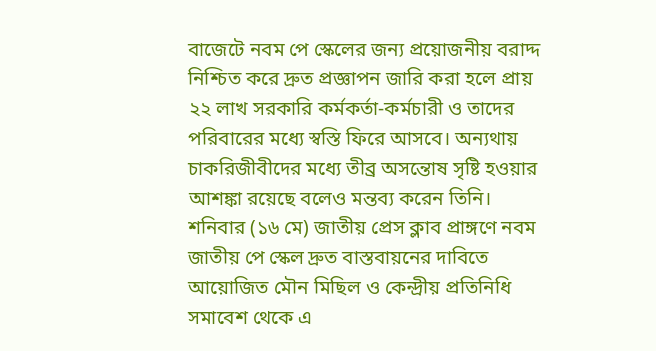বাজেটে নবম পে স্কেলের জন্য প্রয়োজনীয় বরাদ্দ নিশ্চিত করে দ্রুত প্রজ্ঞাপন জারি করা হলে প্রায় ২২ লাখ সরকারি কর্মকর্তা-কর্মচারী ও তাদের পরিবারের মধ্যে স্বস্তি ফিরে আসবে। অন্যথায় চাকরিজীবীদের মধ্যে তীব্র অসন্তোষ সৃষ্টি হওয়ার আশঙ্কা রয়েছে বলেও মন্তব্য করেন তিনি।
শনিবার (১৬ মে) জাতীয় প্রেস ক্লাব প্রাঙ্গণে নবম জাতীয় পে স্কেল দ্রুত বাস্তবায়নের দাবিতে আয়োজিত মৌন মিছিল ও কেন্দ্রীয় প্রতিনিধি সমাবেশ থেকে এ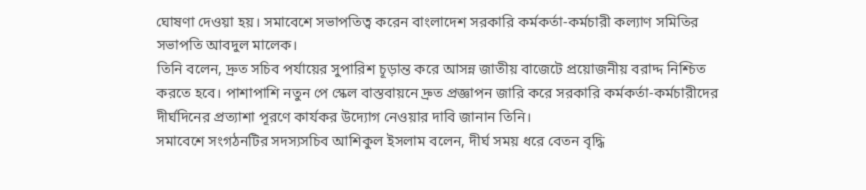ঘোষণা দেওয়া হয়। সমাবেশে সভাপতিত্ব করেন বাংলাদেশ সরকারি কর্মকর্তা-কর্মচারী কল্যাণ সমিতির সভাপতি আবদুল মালেক।
তিনি বলেন, দ্রুত সচিব পর্যায়ের সুপারিশ চূড়ান্ত করে আসন্ন জাতীয় বাজেটে প্রয়োজনীয় বরাদ্দ নিশ্চিত করতে হবে। পাশাপাশি নতুন পে স্কেল বাস্তবায়নে দ্রুত প্রজ্ঞাপন জারি করে সরকারি কর্মকর্তা-কর্মচারীদের দীর্ঘদিনের প্রত্যাশা পূরণে কার্যকর উদ্যোগ নেওয়ার দাবি জানান তিনি।
সমাবেশে সংগঠনটির সদস্যসচিব আশিকুল ইসলাম বলেন, দীর্ঘ সময় ধরে বেতন বৃদ্ধি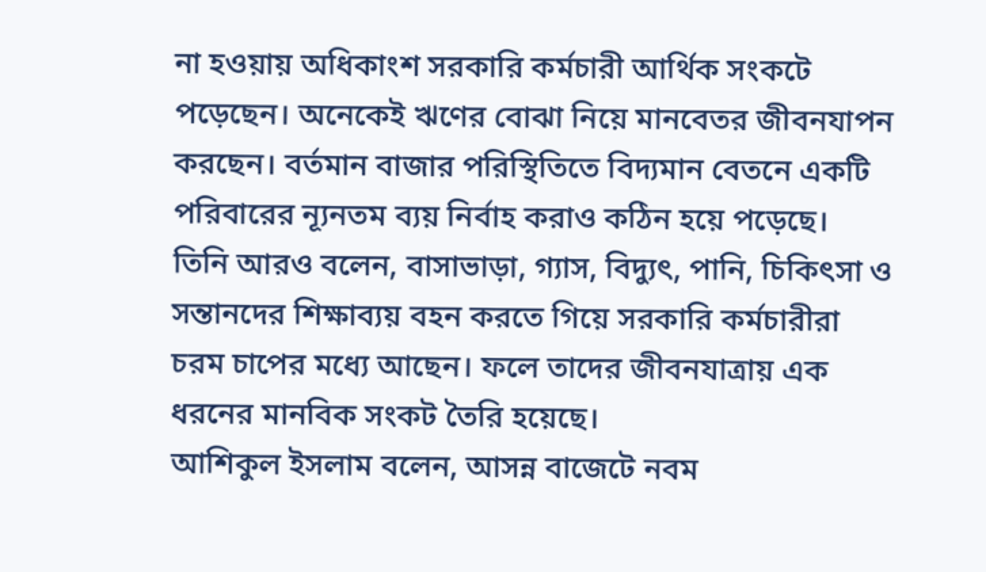না হওয়ায় অধিকাংশ সরকারি কর্মচারী আর্থিক সংকটে পড়েছেন। অনেকেই ঋণের বোঝা নিয়ে মানবেতর জীবনযাপন করছেন। বর্তমান বাজার পরিস্থিতিতে বিদ্যমান বেতনে একটি পরিবারের ন্যূনতম ব্যয় নির্বাহ করাও কঠিন হয়ে পড়েছে।
তিনি আরও বলেন, বাসাভাড়া, গ্যাস, বিদ্যুৎ, পানি, চিকিৎসা ও সন্তানদের শিক্ষাব্যয় বহন করতে গিয়ে সরকারি কর্মচারীরা চরম চাপের মধ্যে আছেন। ফলে তাদের জীবনযাত্রায় এক ধরনের মানবিক সংকট তৈরি হয়েছে।
আশিকুল ইসলাম বলেন, আসন্ন বাজেটে নবম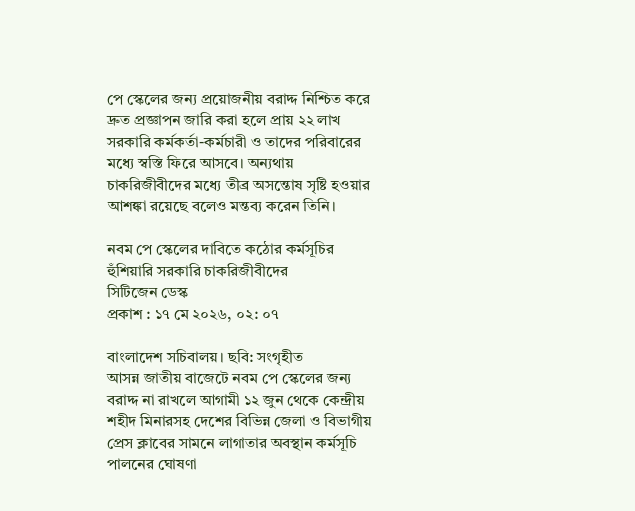পে স্কেলের জন্য প্রয়োজনীয় বরাদ্দ নিশ্চিত করে দ্রুত প্রজ্ঞাপন জারি করা হলে প্রায় ২২ লাখ সরকারি কর্মকর্তা-কর্মচারী ও তাদের পরিবারের মধ্যে স্বস্তি ফিরে আসবে। অন্যথায় চাকরিজীবীদের মধ্যে তীব্র অসন্তোষ সৃষ্টি হওয়ার আশঙ্কা রয়েছে বলেও মন্তব্য করেন তিনি।

নবম পে স্কেলের দাবিতে কঠোর কর্মসূচির হুঁশিয়ারি সরকারি চাকরিজীবীদের
সিটিজেন ডেস্ক
প্রকাশ : ১৭ মে ২০২৬, ০২: ০৭

বাংলাদেশ সচিবালয়। ছবি: সংগৃহীত
আসন্ন জাতীয় বাজেটে নবম পে স্কেলের জন্য বরাদ্দ না রাখলে আগামী ১২ জুন থেকে কেন্দ্রীয় শহীদ মিনারসহ দেশের বিভিন্ন জেলা ও বিভাগীয় প্রেস ক্লাবের সামনে লাগাতার অবস্থান কর্মসূচি পালনের ঘোষণা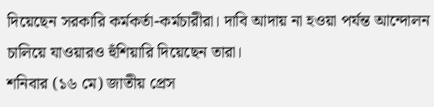দিয়েছেন সরকারি কর্মকর্তা-কর্মচারীরা। দাবি আদায় না হওয়া পর্যন্ত আন্দোলন চালিয়ে যাওয়ারও হুঁশিয়ারি দিয়েছেন তারা।
শনিবার (১৬ মে) জাতীয় প্রেস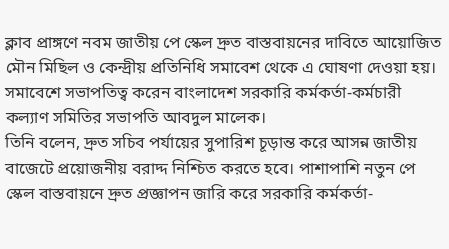ক্লাব প্রাঙ্গণে নবম জাতীয় পে স্কেল দ্রুত বাস্তবায়নের দাবিতে আয়োজিত মৌন মিছিল ও কেন্দ্রীয় প্রতিনিধি সমাবেশ থেকে এ ঘোষণা দেওয়া হয়। সমাবেশে সভাপতিত্ব করেন বাংলাদেশ সরকারি কর্মকর্তা-কর্মচারী কল্যাণ সমিতির সভাপতি আবদুল মালেক।
তিনি বলেন, দ্রুত সচিব পর্যায়ের সুপারিশ চূড়ান্ত করে আসন্ন জাতীয় বাজেটে প্রয়োজনীয় বরাদ্দ নিশ্চিত করতে হবে। পাশাপাশি নতুন পে স্কেল বাস্তবায়নে দ্রুত প্রজ্ঞাপন জারি করে সরকারি কর্মকর্তা-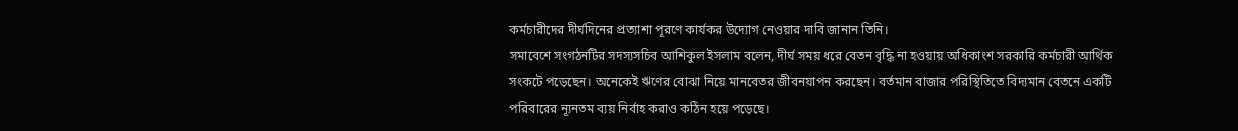কর্মচারীদের দীর্ঘদিনের প্রত্যাশা পূরণে কার্যকর উদ্যোগ নেওয়ার দাবি জানান তিনি।
সমাবেশে সংগঠনটির সদস্যসচিব আশিকুল ইসলাম বলেন, দীর্ঘ সময় ধরে বেতন বৃদ্ধি না হওয়ায় অধিকাংশ সরকারি কর্মচারী আর্থিক সংকটে পড়েছেন। অনেকেই ঋণের বোঝা নিয়ে মানবেতর জীবনযাপন করছেন। বর্তমান বাজার পরিস্থিতিতে বিদ্যমান বেতনে একটি পরিবারের ন্যূনতম ব্যয় নির্বাহ করাও কঠিন হয়ে পড়েছে।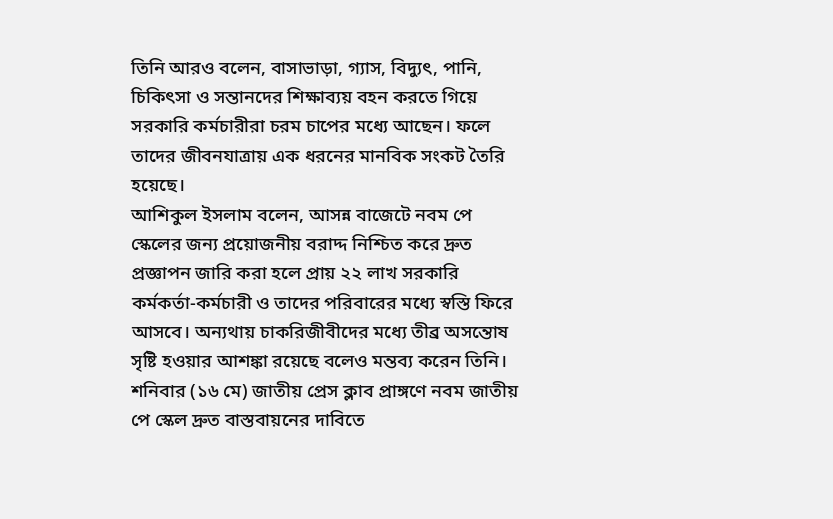তিনি আরও বলেন, বাসাভাড়া, গ্যাস, বিদ্যুৎ, পানি, চিকিৎসা ও সন্তানদের শিক্ষাব্যয় বহন করতে গিয়ে সরকারি কর্মচারীরা চরম চাপের মধ্যে আছেন। ফলে তাদের জীবনযাত্রায় এক ধরনের মানবিক সংকট তৈরি হয়েছে।
আশিকুল ইসলাম বলেন, আসন্ন বাজেটে নবম পে স্কেলের জন্য প্রয়োজনীয় বরাদ্দ নিশ্চিত করে দ্রুত প্রজ্ঞাপন জারি করা হলে প্রায় ২২ লাখ সরকারি কর্মকর্তা-কর্মচারী ও তাদের পরিবারের মধ্যে স্বস্তি ফিরে আসবে। অন্যথায় চাকরিজীবীদের মধ্যে তীব্র অসন্তোষ সৃষ্টি হওয়ার আশঙ্কা রয়েছে বলেও মন্তব্য করেন তিনি।
শনিবার (১৬ মে) জাতীয় প্রেস ক্লাব প্রাঙ্গণে নবম জাতীয় পে স্কেল দ্রুত বাস্তবায়নের দাবিতে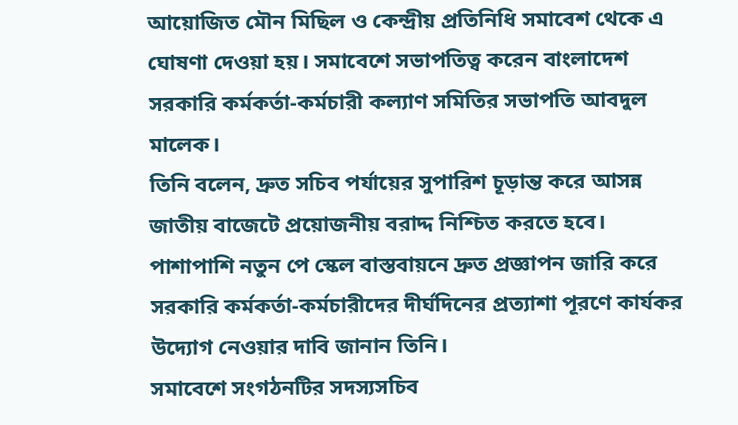আয়োজিত মৌন মিছিল ও কেন্দ্রীয় প্রতিনিধি সমাবেশ থেকে এ ঘোষণা দেওয়া হয়। সমাবেশে সভাপতিত্ব করেন বাংলাদেশ সরকারি কর্মকর্তা-কর্মচারী কল্যাণ সমিতির সভাপতি আবদুল মালেক।
তিনি বলেন, দ্রুত সচিব পর্যায়ের সুপারিশ চূড়ান্ত করে আসন্ন জাতীয় বাজেটে প্রয়োজনীয় বরাদ্দ নিশ্চিত করতে হবে। পাশাপাশি নতুন পে স্কেল বাস্তবায়নে দ্রুত প্রজ্ঞাপন জারি করে সরকারি কর্মকর্তা-কর্মচারীদের দীর্ঘদিনের প্রত্যাশা পূরণে কার্যকর উদ্যোগ নেওয়ার দাবি জানান তিনি।
সমাবেশে সংগঠনটির সদস্যসচিব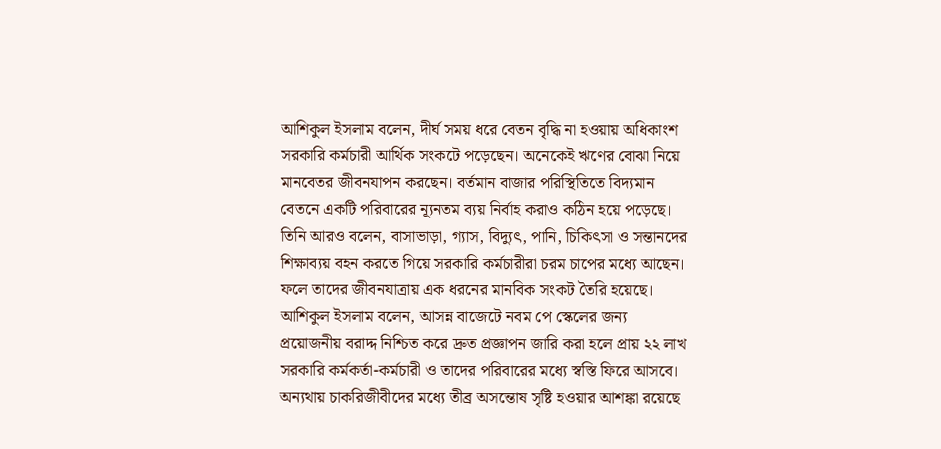আশিকুল ইসলাম বলেন, দীর্ঘ সময় ধরে বেতন বৃদ্ধি না হওয়ায় অধিকাংশ সরকারি কর্মচারী আর্থিক সংকটে পড়েছেন। অনেকেই ঋণের বোঝা নিয়ে মানবেতর জীবনযাপন করছেন। বর্তমান বাজার পরিস্থিতিতে বিদ্যমান বেতনে একটি পরিবারের ন্যূনতম ব্যয় নির্বাহ করাও কঠিন হয়ে পড়েছে।
তিনি আরও বলেন, বাসাভাড়া, গ্যাস, বিদ্যুৎ, পানি, চিকিৎসা ও সন্তানদের শিক্ষাব্যয় বহন করতে গিয়ে সরকারি কর্মচারীরা চরম চাপের মধ্যে আছেন। ফলে তাদের জীবনযাত্রায় এক ধরনের মানবিক সংকট তৈরি হয়েছে।
আশিকুল ইসলাম বলেন, আসন্ন বাজেটে নবম পে স্কেলের জন্য প্রয়োজনীয় বরাদ্দ নিশ্চিত করে দ্রুত প্রজ্ঞাপন জারি করা হলে প্রায় ২২ লাখ সরকারি কর্মকর্তা-কর্মচারী ও তাদের পরিবারের মধ্যে স্বস্তি ফিরে আসবে। অন্যথায় চাকরিজীবীদের মধ্যে তীব্র অসন্তোষ সৃষ্টি হওয়ার আশঙ্কা রয়েছে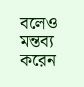বলেও মন্তব্য করেন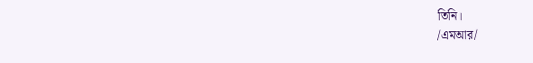তিনি।
/এমআর/